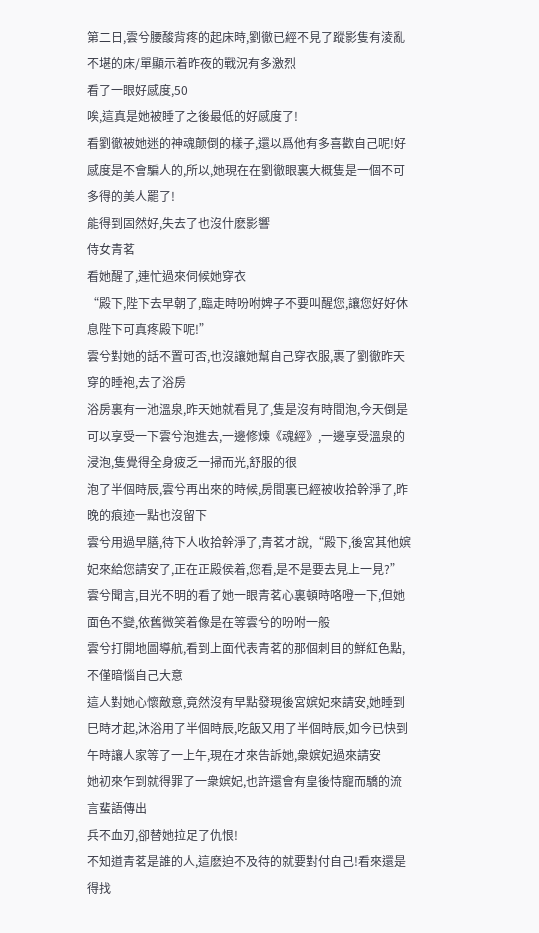第二日,雲兮腰酸背疼的起床時,劉徹已經不見了蹤影隻有淩亂不堪的床/單顯示着昨夜的戰況有多激烈
看了一眼好感度,50
唉,這真是她被睡了之後最低的好感度了!
看劉徹被她迷的神魂颠倒的樣子,還以爲他有多喜歡自己呢!好感度是不會騙人的,所以,她現在在劉徹眼裏大概隻是一個不可多得的美人罷了!
能得到固然好,失去了也沒什麽影響
侍女青茗
看她醒了,連忙過來伺候她穿衣
“殿下,陛下去早朝了,臨走時吩咐婢子不要叫醒您,讓您好好休息陛下可真疼殿下呢!”
雲兮對她的話不置可否,也沒讓她幫自己穿衣服,裹了劉徹昨天穿的睡袍,去了浴房
浴房裏有一池溫泉,昨天她就看見了,隻是沒有時間泡,今天倒是可以享受一下雲兮泡進去,一邊修煉《魂經》,一邊享受溫泉的浸泡,隻覺得全身疲乏一掃而光,舒服的很
泡了半個時辰,雲兮再出來的時候,房間裏已經被收拾幹淨了,昨晚的痕迹一點也沒留下
雲兮用過早膳,待下人收拾幹淨了,青茗才說,“殿下,後宮其他嫔妃來給您請安了,正在正殿侯着,您看,是不是要去見上一見?”
雲兮聞言,目光不明的看了她一眼青茗心裏頓時咯噔一下,但她面色不變,依舊微笑着像是在等雲兮的吩咐一般
雲兮打開地圖導航,看到上面代表青茗的那個刺目的鮮紅色點,不僅暗惱自己大意
這人對她心懷敵意,竟然沒有早點發現後宮嫔妃來請安,她睡到巳時才起,沐浴用了半個時辰,吃飯又用了半個時辰,如今已快到午時讓人家等了一上午,現在才來告訴她,衆嫔妃過來請安
她初來乍到就得罪了一衆嫔妃,也許還會有皇後恃寵而驕的流言蜚語傳出
兵不血刃,卻替她拉足了仇恨!
不知道青茗是誰的人,這麽迫不及待的就要對付自己!看來還是得找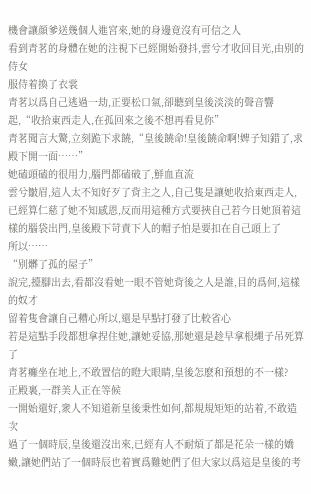機會讓顔爹送幾個人進宮來,她的身邊竟沒有可信之人
看到青茗的身體在她的注視下已經開始發抖,雲兮才收回目光,由别的侍女
服侍着換了衣裳
青茗以爲自己逃過一劫,正要松口氣,卻聽到皇後淡淡的聲音響起,“收拾東西走人,在孤回來之後不想再看見你”
青茗聞言大驚,立刻跪下求饒,“皇後饒命!皇後饒命啊!婢子知錯了,求殿下開一面……”
她磕頭磕的很用力,腦門都磕破了,鮮血直流
雲兮皺眉,這人太不知好歹了背主之人,自己隻是讓她收拾東西走人,已經算仁慈了她不知感恩,反而用這種方式要挾自己若今日她頂着這樣的腦袋出門,皇後殿下苛責下人的帽子怕是要扣在自己頭上了
所以……
“别髒了孤的屋子”
說完,擡腳出去,看都沒看她一眼不管她背後之人是誰,目的爲何,這樣的奴才
留着隻會讓自己糟心所以,還是早點打發了比較省心
若是這點手段都想拿捏住她,讓她妥協,那她還是趁早拿根繩子吊死算了
青茗癱坐在地上,不敢置信的瞪大眼睛,皇後怎麽和預想的不一樣?
正殿裏,一群美人正在等候
一開始還好,衆人不知道新皇後秉性如何,都規規矩矩的站着,不敢造次
過了一個時辰,皇後還沒出來,已經有人不耐煩了都是花朵一樣的嬌嫩,讓她們站了一個時辰也着實爲難她們了但大家以爲這是皇後的考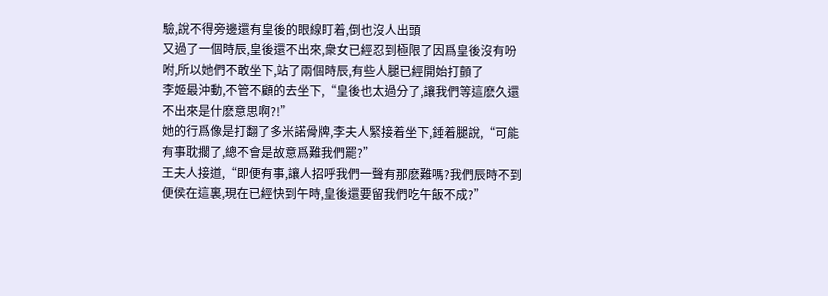驗,說不得旁邊還有皇後的眼線盯着,倒也沒人出頭
又過了一個時辰,皇後還不出來,衆女已經忍到極限了因爲皇後沒有吩咐,所以她們不敢坐下,站了兩個時辰,有些人腿已經開始打顫了
李姬最沖動,不管不顧的去坐下,“皇後也太過分了,讓我們等這麽久還不出來是什麽意思啊?!”
她的行爲像是打翻了多米諾骨牌,李夫人緊接着坐下,錘着腿說,“可能有事耽擱了,總不會是故意爲難我們罷?”
王夫人接道,“即便有事,讓人招呼我們一聲有那麽難嗎?我們辰時不到便侯在這裏,現在已經快到午時,皇後還要留我們吃午飯不成?”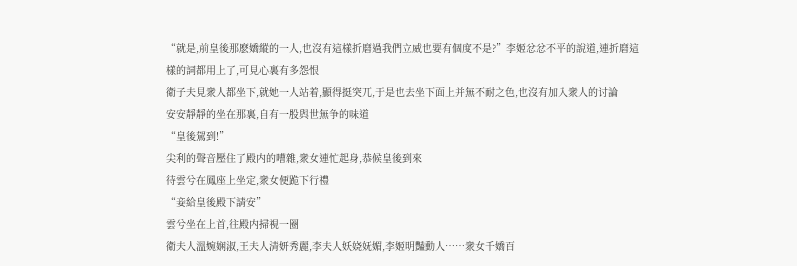“就是,前皇後那麽嬌縱的一人,也沒有這樣折磨過我們立威也要有個度不是?”李姬忿忿不平的說道,連折磨這樣的詞都用上了,可見心裏有多怨恨
衛子夫見衆人都坐下,就她一人站着,顯得挺突兀,于是也去坐下面上并無不耐之色,也沒有加入衆人的讨論
安安靜靜的坐在那裏,自有一股與世無争的味道
“皇後駕到!”
尖利的聲音壓住了殿内的嘈雜,衆女連忙起身,恭候皇後到來
待雲兮在鳳座上坐定,衆女便跪下行禮
“妾給皇後殿下請安”
雲兮坐在上首,往殿内掃視一圈
衛夫人溫婉娴淑,王夫人清妍秀麗,李夫人妖娆妩媚,李姬明豔動人……衆女千嬌百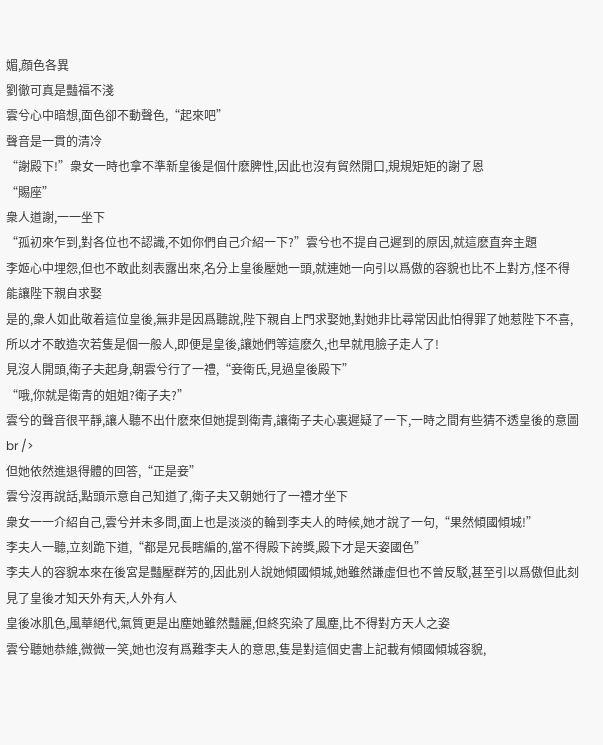媚,顔色各異
劉徹可真是豔福不淺
雲兮心中暗想,面色卻不動聲色,“起來吧”
聲音是一貫的清冷
“謝殿下!”衆女一時也拿不準新皇後是個什麽脾性,因此也沒有貿然開口,規規矩矩的謝了恩
“賜座”
衆人道謝,一一坐下
“孤初來乍到,對各位也不認識,不如你們自己介紹一下?”雲兮也不提自己遲到的原因,就這麽直奔主題
李姬心中埋怨,但也不敢此刻表露出來,名分上皇後壓她一頭,就連她一向引以爲傲的容貌也比不上對方,怪不得能讓陛下親自求娶
是的,衆人如此敬着這位皇後,無非是因爲聽說,陛下親自上門求娶她,對她非比尋常因此怕得罪了她惹陛下不喜,所以才不敢造次若隻是個一般人,即便是皇後,讓她們等這麽久,也早就甩臉子走人了!
見沒人開頭,衛子夫起身,朝雲兮行了一禮,“妾衛氏,見過皇後殿下”
“哦,你就是衛青的姐姐?衛子夫?”
雲兮的聲音很平靜,讓人聽不出什麽來但她提到衛青,讓衛子夫心裏遲疑了一下,一時之間有些猜不透皇後的意圖br />
但她依然進退得體的回答,“正是妾”
雲兮沒再說話,點頭示意自己知道了,衛子夫又朝她行了一禮才坐下
衆女一一介紹自己,雲兮并未多問,面上也是淡淡的輪到李夫人的時候,她才說了一句,“果然傾國傾城!”
李夫人一聽,立刻跪下道,“都是兄長瞎編的,當不得殿下誇獎,殿下才是天姿國色”
李夫人的容貌本來在後宮是豔壓群芳的,因此别人說她傾國傾城,她雖然謙虛但也不曾反駁,甚至引以爲傲但此刻見了皇後才知天外有天,人外有人
皇後冰肌色,風華絕代,氣質更是出塵她雖然豔麗,但終究染了風塵,比不得對方天人之姿
雲兮聽她恭維,微微一笑,她也沒有爲難李夫人的意思,隻是對這個史書上記載有傾國傾城容貌,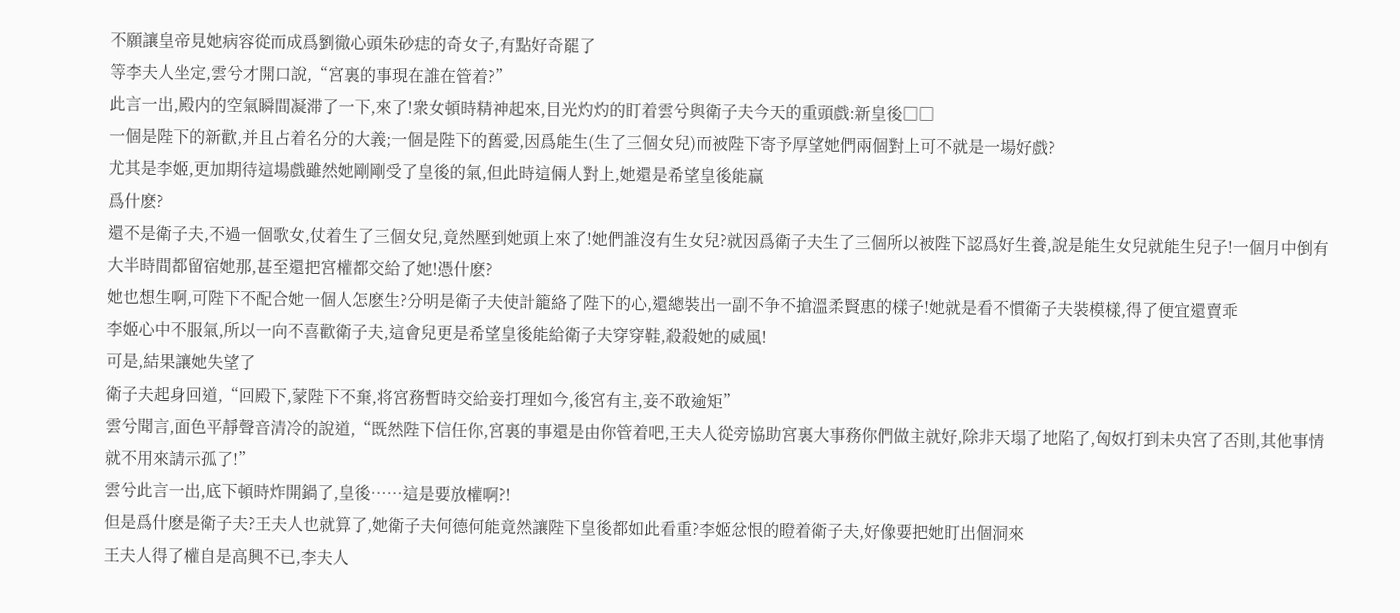不願讓皇帝見她病容從而成爲劉徹心頭朱砂痣的奇女子,有點好奇罷了
等李夫人坐定,雲兮才開口說,“宮裏的事現在誰在管着?”
此言一出,殿内的空氣瞬間凝滞了一下,來了!衆女頓時精神起來,目光灼灼的盯着雲兮與衛子夫今天的重頭戲:新皇後□□
一個是陛下的新歡,并且占着名分的大義;一個是陛下的舊愛,因爲能生(生了三個女兒)而被陛下寄予厚望她們兩個對上可不就是一場好戲?
尤其是李姬,更加期待這場戲雖然她剛剛受了皇後的氣,但此時這倆人對上,她還是希望皇後能赢
爲什麽?
還不是衛子夫,不過一個歌女,仗着生了三個女兒,竟然壓到她頭上來了!她們誰沒有生女兒?就因爲衛子夫生了三個所以被陛下認爲好生養,說是能生女兒就能生兒子!一個月中倒有大半時間都留宿她那,甚至還把宮權都交給了她!憑什麽?
她也想生啊,可陛下不配合她一個人怎麽生?分明是衛子夫使計籠絡了陛下的心,還總裝出一副不争不搶溫柔賢惠的樣子!她就是看不慣衛子夫裝模樣,得了便宜還賣乖
李姬心中不服氣,所以一向不喜歡衛子夫,這會兒更是希望皇後能給衛子夫穿穿鞋,殺殺她的威風!
可是,結果讓她失望了
衛子夫起身回道,“回殿下,蒙陛下不棄,将宮務暫時交給妾打理如今,後宮有主,妾不敢逾矩”
雲兮聞言,面色平靜聲音清冷的說道,“既然陛下信任你,宮裏的事還是由你管着吧,王夫人從旁協助宮裏大事務你們做主就好,除非天塌了地陷了,匈奴打到未央宮了否則,其他事情就不用來請示孤了!”
雲兮此言一出,底下頓時炸開鍋了,皇後……這是要放權啊?!
但是爲什麽是衛子夫?王夫人也就算了,她衛子夫何德何能竟然讓陛下皇後都如此看重?李姬忿恨的瞪着衛子夫,好像要把她盯出個洞來
王夫人得了權自是高興不已,李夫人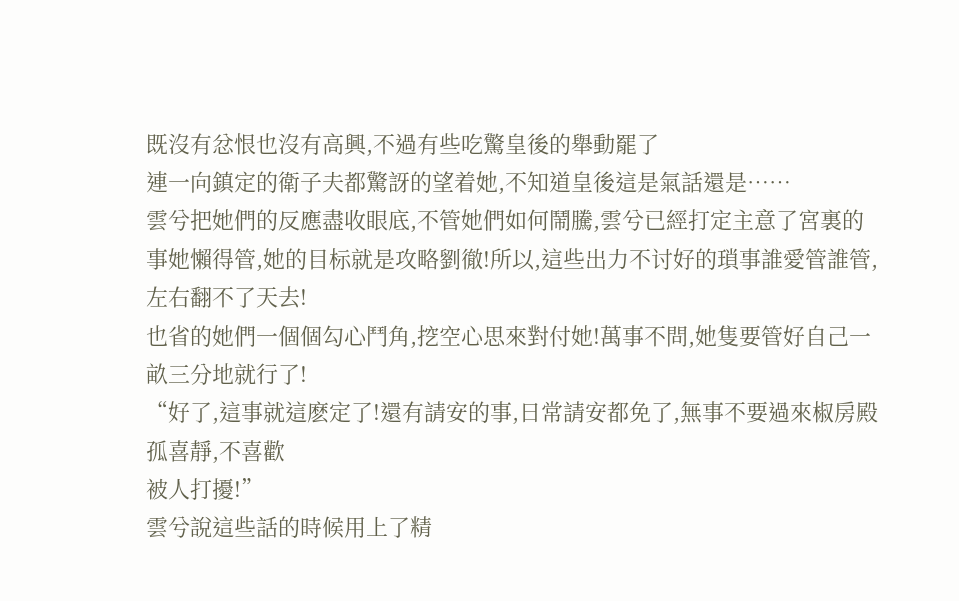既沒有忿恨也沒有高興,不過有些吃驚皇後的舉動罷了
連一向鎮定的衛子夫都驚訝的望着她,不知道皇後這是氣話還是……
雲兮把她們的反應盡收眼底,不管她們如何鬧騰,雲兮已經打定主意了宮裏的事她懶得管,她的目标就是攻略劉徹!所以,這些出力不讨好的瑣事誰愛管誰管,左右翻不了天去!
也省的她們一個個勾心鬥角,挖空心思來對付她!萬事不問,她隻要管好自己一畝三分地就行了!
“好了,這事就這麽定了!還有請安的事,日常請安都免了,無事不要過來椒房殿孤喜靜,不喜歡
被人打擾!”
雲兮說這些話的時候用上了精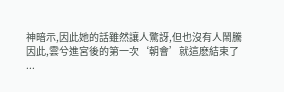神暗示,因此她的話雖然讓人驚訝,但也沒有人鬧騰
因此,雲兮進宮後的第一次‘朝會’就這麽結束了
...